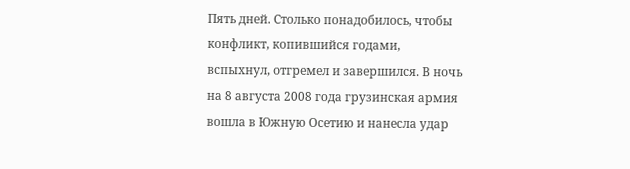Пять дней. Столько понадобилось, чтобы конфликт, копившийся годами, вспыхнул, отгремел и завершился. В ночь на 8 августа 2008 года грузинская армия вошла в Южную Осетию и нанесла удар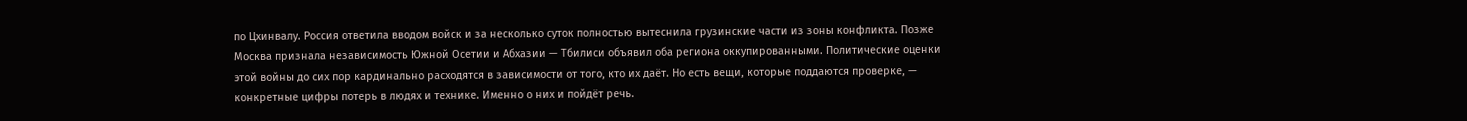по Цхинвалу. Россия ответила вводом войск и за несколько суток полностью вытеснила грузинские части из зоны конфликта. Позже Москва признала независимость Южной Осетии и Абхазии — Тбилиси объявил оба региона оккупированными. Политические оценки этой войны до сих пор кардинально расходятся в зависимости от того, кто их даёт. Но есть вещи, которые поддаются проверке, — конкретные цифры потерь в людях и технике. Именно о них и пойдёт речь.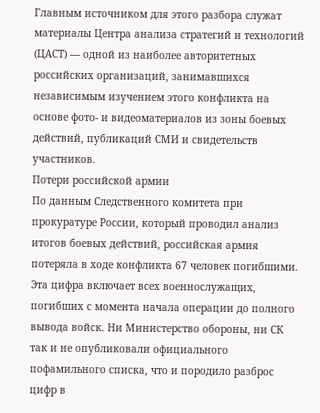Главным источником для этого разбора служат материалы Центра анализа стратегий и технологий (ЦАСТ) — одной из наиболее авторитетных российских организаций, занимавшихся независимым изучением этого конфликта на основе фото- и видеоматериалов из зоны боевых действий, публикаций СМИ и свидетельств участников.
Потери российской армии
По данным Следственного комитета при прокуратуре России, который проводил анализ итогов боевых действий, российская армия потеряла в ходе конфликта 67 человек погибшими. Эта цифра включает всех военнослужащих, погибших с момента начала операции до полного вывода войск. Ни Министерство обороны, ни СК так и не опубликовали официального пофамильного списка, что и породило разброс цифр в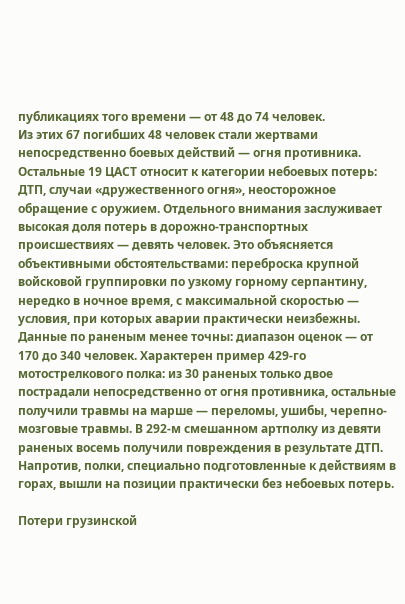публикациях того времени — от 48 до 74 человек.
Из этих 67 погибших 48 человек стали жертвами непосредственно боевых действий — огня противника. Остальные 19 ЦАСТ относит к категории небоевых потерь: ДТП, случаи «дружественного огня», неосторожное обращение с оружием. Отдельного внимания заслуживает высокая доля потерь в дорожно-транспортных происшествиях — девять человек. Это объясняется объективными обстоятельствами: переброска крупной войсковой группировки по узкому горному серпантину, нередко в ночное время, с максимальной скоростью — условия, при которых аварии практически неизбежны.
Данные по раненым менее точны: диапазон оценок — от 170 до 340 человек. Характерен пример 429-го мотострелкового полка: из 30 раненых только двое пострадали непосредственно от огня противника, остальные получили травмы на марше — переломы, ушибы, черепно-мозговые травмы. В 292-м смешанном артполку из девяти раненых восемь получили повреждения в результате ДТП. Напротив, полки, специально подготовленные к действиям в горах, вышли на позиции практически без небоевых потерь.

Потери грузинской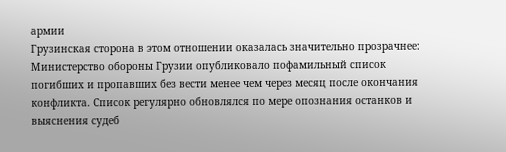армии
Грузинская сторона в этом отношении оказалась значительно прозрачнее: Министерство обороны Грузии опубликовало пофамильный список погибших и пропавших без вести менее чем через месяц после окончания конфликта. Список регулярно обновлялся по мере опознания останков и выяснения судеб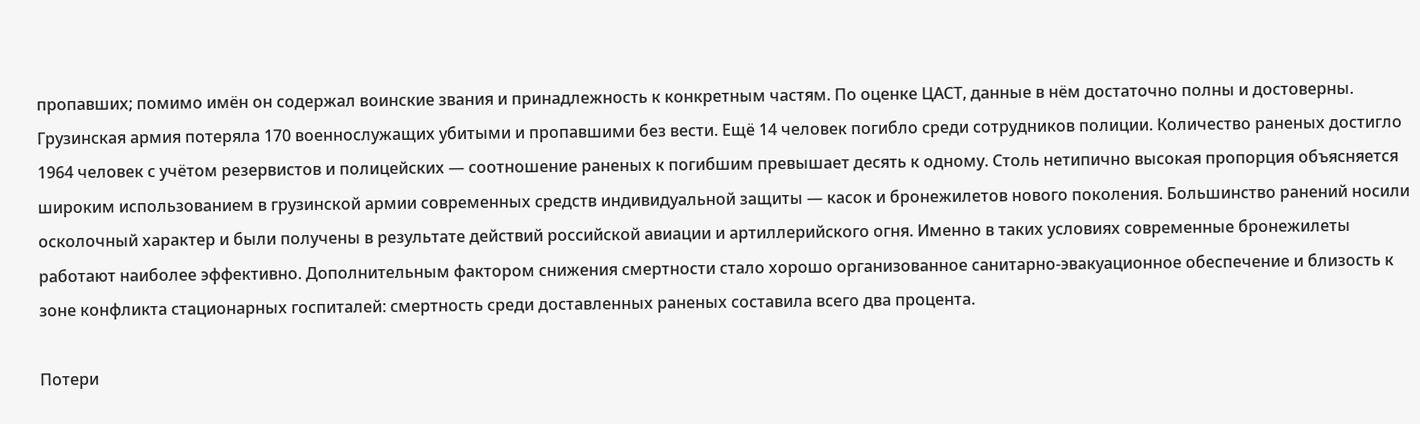пропавших; помимо имён он содержал воинские звания и принадлежность к конкретным частям. По оценке ЦАСТ, данные в нём достаточно полны и достоверны.
Грузинская армия потеряла 170 военнослужащих убитыми и пропавшими без вести. Ещё 14 человек погибло среди сотрудников полиции. Количество раненых достигло 1964 человек с учётом резервистов и полицейских — соотношение раненых к погибшим превышает десять к одному. Столь нетипично высокая пропорция объясняется широким использованием в грузинской армии современных средств индивидуальной защиты — касок и бронежилетов нового поколения. Большинство ранений носили осколочный характер и были получены в результате действий российской авиации и артиллерийского огня. Именно в таких условиях современные бронежилеты работают наиболее эффективно. Дополнительным фактором снижения смертности стало хорошо организованное санитарно-эвакуационное обеспечение и близость к зоне конфликта стационарных госпиталей: смертность среди доставленных раненых составила всего два процента.

Потери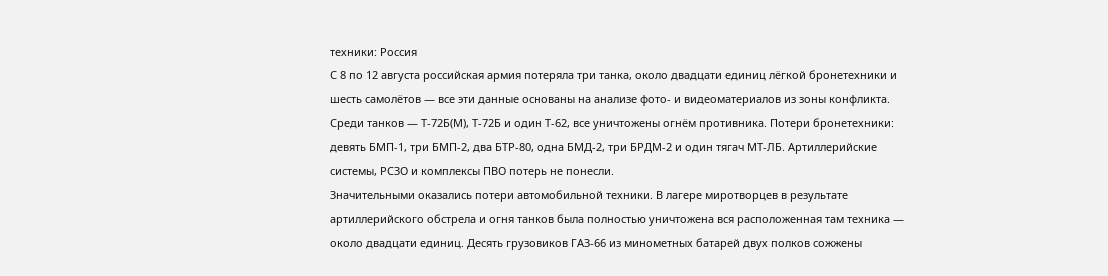техники: Россия
С 8 по 12 августа российская армия потеряла три танка, около двадцати единиц лёгкой бронетехники и шесть самолётов — все эти данные основаны на анализе фото- и видеоматериалов из зоны конфликта.
Среди танков — Т-72Б(М), Т-72Б и один Т-62, все уничтожены огнём противника. Потери бронетехники: девять БМП-1, три БМП-2, два БТР-80, одна БМД-2, три БРДМ-2 и один тягач МТ-ЛБ. Артиллерийские системы, РСЗО и комплексы ПВО потерь не понесли.
Значительными оказались потери автомобильной техники. В лагере миротворцев в результате артиллерийского обстрела и огня танков была полностью уничтожена вся расположенная там техника — около двадцати единиц. Десять грузовиков ГАЗ-66 из минометных батарей двух полков сожжены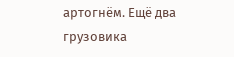артогнём. Ещё два грузовика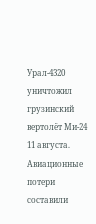Урал-4320 уничтожил грузинский вертолёт Ми-24 11 августа.
Авиационные потери составили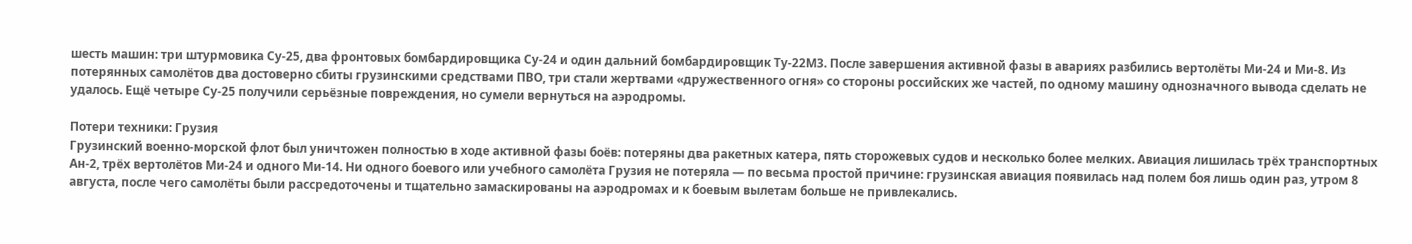шесть машин: три штурмовика Су-25, два фронтовых бомбардировщика Су-24 и один дальний бомбардировщик Ту-22М3. После завершения активной фазы в авариях разбились вертолёты Ми-24 и Ми-8. Из потерянных самолётов два достоверно сбиты грузинскими средствами ПВО, три стали жертвами «дружественного огня» со стороны российских же частей, по одному машину однозначного вывода сделать не удалось. Ещё четыре Су-25 получили серьёзные повреждения, но сумели вернуться на аэродромы.

Потери техники: Грузия
Грузинский военно-морской флот был уничтожен полностью в ходе активной фазы боёв: потеряны два ракетных катера, пять сторожевых судов и несколько более мелких. Авиация лишилась трёх транспортных Ан-2, трёх вертолётов Ми-24 и одного Ми-14. Ни одного боевого или учебного самолёта Грузия не потеряла — по весьма простой причине: грузинская авиация появилась над полем боя лишь один раз, утром 8 августа, после чего самолёты были рассредоточены и тщательно замаскированы на аэродромах и к боевым вылетам больше не привлекались.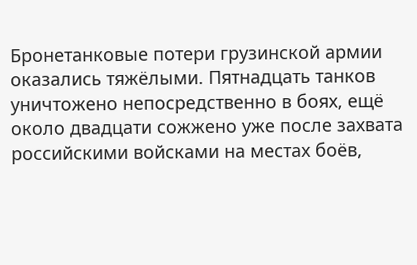Бронетанковые потери грузинской армии оказались тяжёлыми. Пятнадцать танков уничтожено непосредственно в боях, ещё около двадцати сожжено уже после захвата российскими войсками на местах боёв,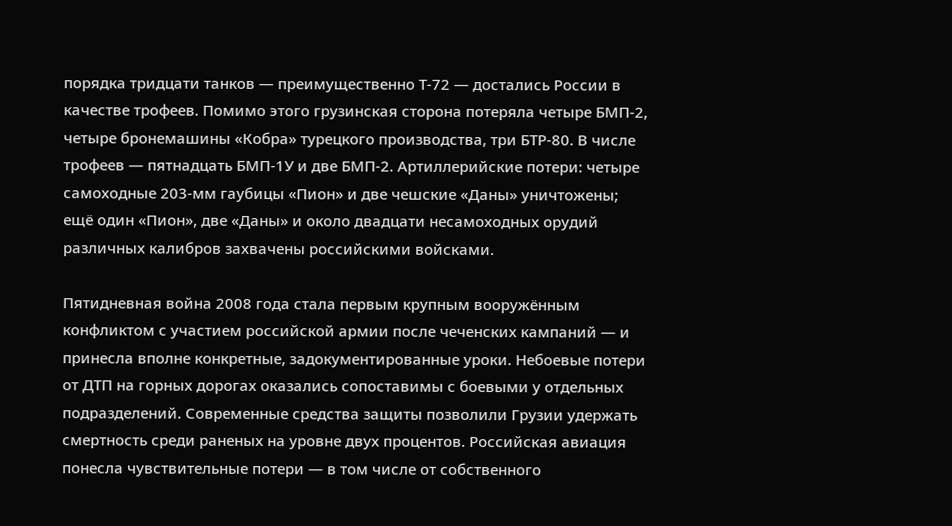порядка тридцати танков — преимущественно Т-72 — достались России в качестве трофеев. Помимо этого грузинская сторона потеряла четыре БМП-2, четыре бронемашины «Кобра» турецкого производства, три БТР-80. В числе трофеев — пятнадцать БМП-1У и две БМП-2. Артиллерийские потери: четыре самоходные 203-мм гаубицы «Пион» и две чешские «Даны» уничтожены; ещё один «Пион», две «Даны» и около двадцати несамоходных орудий различных калибров захвачены российскими войсками.

Пятидневная война 2008 года стала первым крупным вооружённым конфликтом с участием российской армии после чеченских кампаний — и принесла вполне конкретные, задокументированные уроки. Небоевые потери от ДТП на горных дорогах оказались сопоставимы с боевыми у отдельных подразделений. Современные средства защиты позволили Грузии удержать смертность среди раненых на уровне двух процентов. Российская авиация понесла чувствительные потери — в том числе от собственного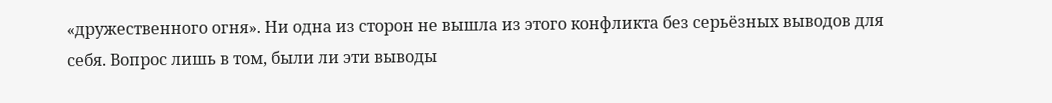«дружественного огня». Ни одна из сторон не вышла из этого конфликта без серьёзных выводов для себя. Вопрос лишь в том, были ли эти выводы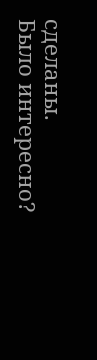сделаны.
Было интересно?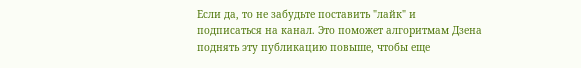Если да, то не забудьте поставить "лайк" и подписаться на канал. Это поможет алгоритмам Дзена поднять эту публикацию повыше, чтобы еще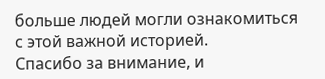больше людей могли ознакомиться с этой важной историей.
Спасибо за внимание, и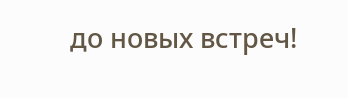до новых встреч!